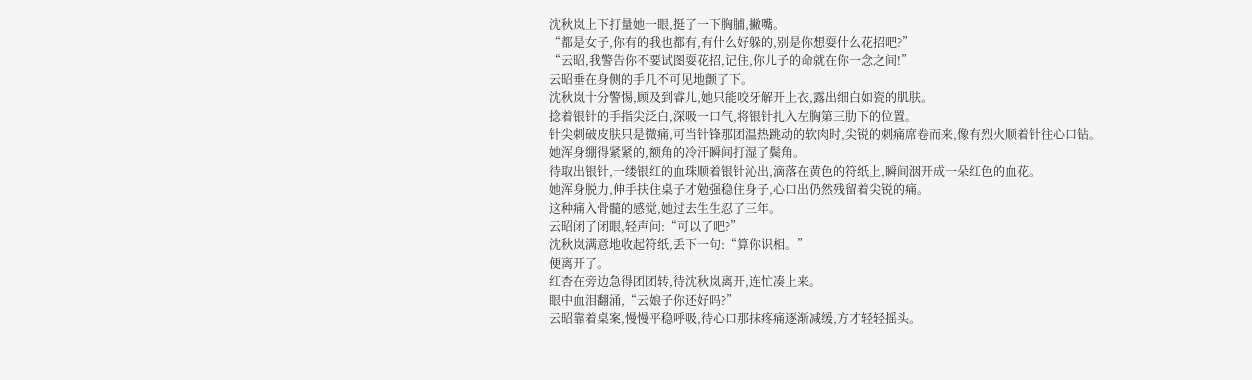沈秋岚上下打量她一眼,挺了一下胸脯,撇嘴。
“都是女子,你有的我也都有,有什么好躲的,别是你想耍什么花招吧?”
“云昭,我警告你不要试图耍花招,记住,你儿子的命就在你一念之间!”
云昭垂在身侧的手几不可见地颤了下。
沈秋岚十分警惕,顾及到睿儿,她只能咬牙解开上衣,露出细白如瓷的肌肤。
捻着银针的手指尖泛白,深吸一口气,将银针扎入左胸第三肋下的位置。
针尖刺破皮肤只是微痛,可当针锋那团温热跳动的软肉时,尖锐的刺痛席卷而来,像有烈火顺着针往心口钻。
她浑身绷得紧紧的,额角的冷汗瞬间打湿了鬓角。
待取出银针,一缕银红的血珠顺着银针沁出,滴落在黄色的符纸上,瞬间洇开成一朵红色的血花。
她浑身脱力,伸手扶住桌子才勉强稳住身子,心口出仍然残留着尖锐的痛。
这种痛入骨髓的感觉,她过去生生忍了三年。
云昭闭了闭眼,轻声问:“可以了吧?”
沈秋岚满意地收起符纸,丢下一句:“算你识相。”
便离开了。
红杏在旁边急得团团转,待沈秋岚离开,连忙凑上来。
眼中血泪翻涌,“云娘子你还好吗?”
云昭靠着桌案,慢慢平稳呼吸,待心口那抹疼痛逐渐减缓,方才轻轻摇头。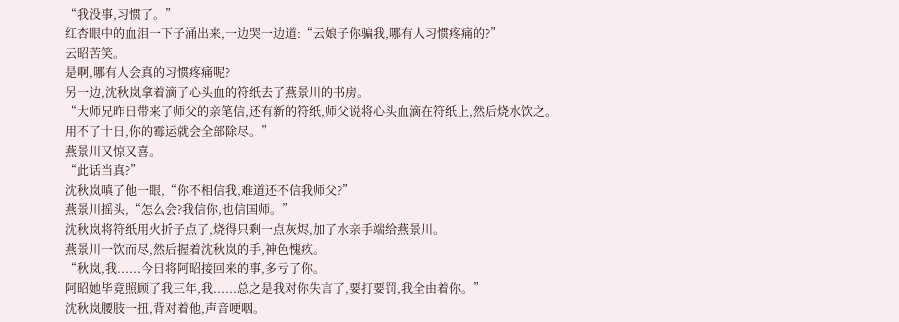“我没事,习惯了。”
红杏眼中的血泪一下子涌出来,一边哭一边道:“云娘子你骗我,哪有人习惯疼痛的?”
云昭苦笑。
是啊,哪有人会真的习惯疼痛呢?
另一边,沈秋岚拿着滴了心头血的符纸去了燕景川的书房。
“大师兄昨日带来了师父的亲笔信,还有新的符纸,师父说将心头血滴在符纸上,然后烧水饮之。
用不了十日,你的霉运就会全部除尽。”
燕景川又惊又喜。
“此话当真?”
沈秋岚嗔了他一眼,“你不相信我,难道还不信我师父?”
燕景川摇头,“怎么会?我信你,也信国师。”
沈秋岚将符纸用火折子点了,烧得只剩一点灰烬,加了水亲手端给燕景川。
燕景川一饮而尽,然后握着沈秋岚的手,神色愧疚。
“秋岚,我......今日将阿昭接回来的事,多亏了你。
阿昭她毕竟照顾了我三年,我......总之是我对你失言了,要打要罚,我全由着你。”
沈秋岚腰肢一扭,背对着他,声音哽咽。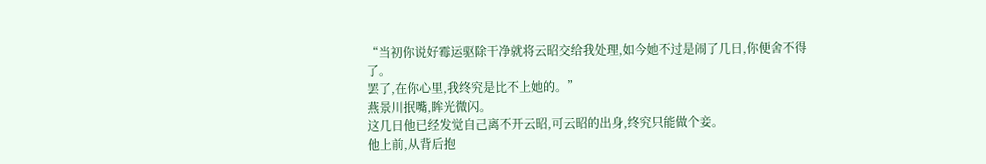“当初你说好霉运驱除干净就将云昭交给我处理,如今她不过是闹了几日,你便舍不得了。
罢了,在你心里,我终究是比不上她的。”
燕景川抿嘴,眸光微闪。
这几日他已经发觉自己离不开云昭,可云昭的出身,终究只能做个妾。
他上前,从背后抱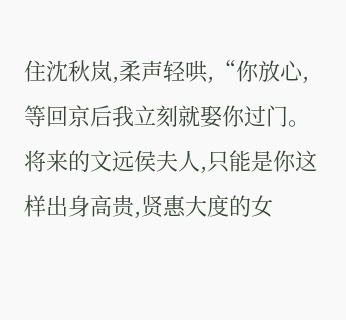住沈秋岚,柔声轻哄,“你放心,等回京后我立刻就娶你过门。
将来的文远侯夫人,只能是你这样出身高贵,贤惠大度的女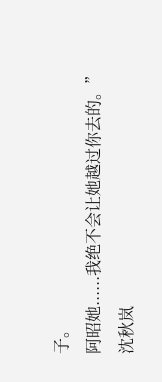子。
阿昭她......我绝不会让她越过你去的。”
沈秋岚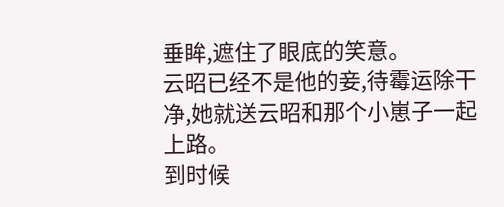垂眸,遮住了眼底的笑意。
云昭已经不是他的妾,待霉运除干净,她就送云昭和那个小崽子一起上路。
到时候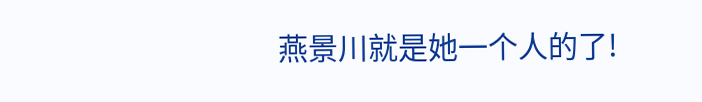燕景川就是她一个人的了!